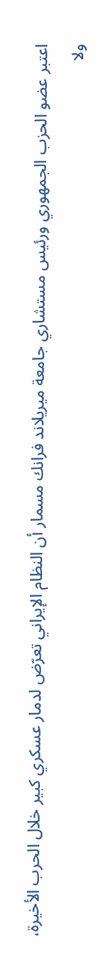اعتبر عضو الحزب الجمهوري ورئيس مستشاري جامعة ميريلاند فرانك مسمار أن النظام الإيراني تعرّض لدمار عسكري كبير خلال الحرب الأخيرة، ولا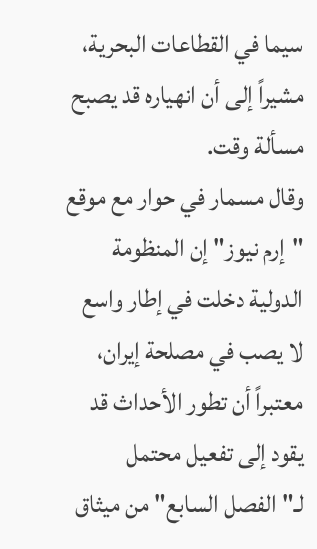سيما في القطاعات البحرية، مشيراً إلى أن انهياره قد يصبح مسألة وقت.
وقال مسمار في حوار مع موقع "إرم نيوز" إن المنظومة الدولية دخلت في إطار واسع لا يصب في مصلحة إيران، معتبراً أن تطور الأحداث قد يقود إلى تفعيل محتمل لـ"الفصل السابع" من ميثاق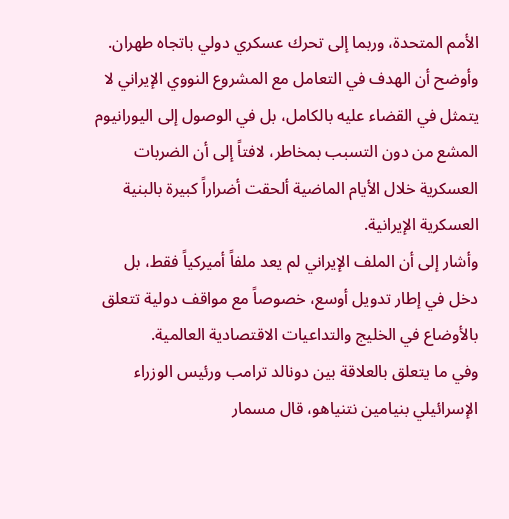الأمم المتحدة، وربما إلى تحرك عسكري دولي باتجاه طهران.
وأوضح أن الهدف في التعامل مع المشروع النووي الإيراني لا يتمثل في القضاء عليه بالكامل، بل في الوصول إلى اليورانيوم المشع من دون التسبب بمخاطر، لافتاً إلى أن الضربات العسكرية خلال الأيام الماضية ألحقت أضراراً كبيرة بالبنية العسكرية الإيرانية.
وأشار إلى أن الملف الإيراني لم يعد ملفاً أميركياً فقط، بل دخل في إطار تدويل أوسع، خصوصاً مع مواقف دولية تتعلق بالأوضاع في الخليج والتداعيات الاقتصادية العالمية.
وفي ما يتعلق بالعلاقة بين دونالد ترامب ورئيس الوزراء الإسرائيلي بنيامين نتنياهو، قال مسمار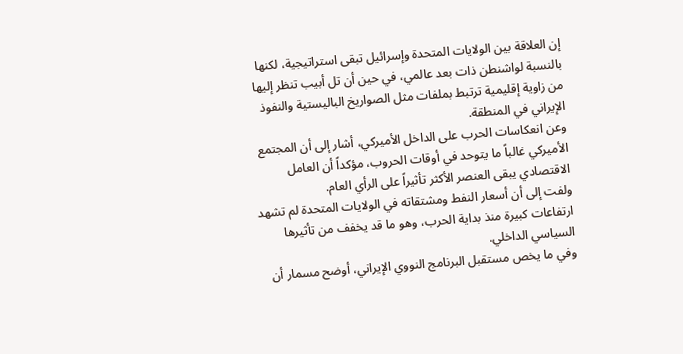إن العلاقة بين الولايات المتحدة وإسرائيل تبقى استراتيجية، لكنها بالنسبة لواشنطن ذات بعد عالمي، في حين أن تل أبيب تنظر إليها من زاوية إقليمية ترتبط بملفات مثل الصواريخ الباليستية والنفوذ الإيراني في المنطقة.
وعن انعكاسات الحرب على الداخل الأميركي، أشار إلى أن المجتمع الأميركي غالباً ما يتوحد في أوقات الحروب، مؤكداً أن العامل الاقتصادي يبقى العنصر الأكثر تأثيراً على الرأي العام.
ولفت إلى أن أسعار النفط ومشتقاته في الولايات المتحدة لم تشهد ارتفاعات كبيرة منذ بداية الحرب، وهو ما قد يخفف من تأثيرها السياسي الداخلي.
وفي ما يخص مستقبل البرنامج النووي الإيراني، أوضح مسمار أن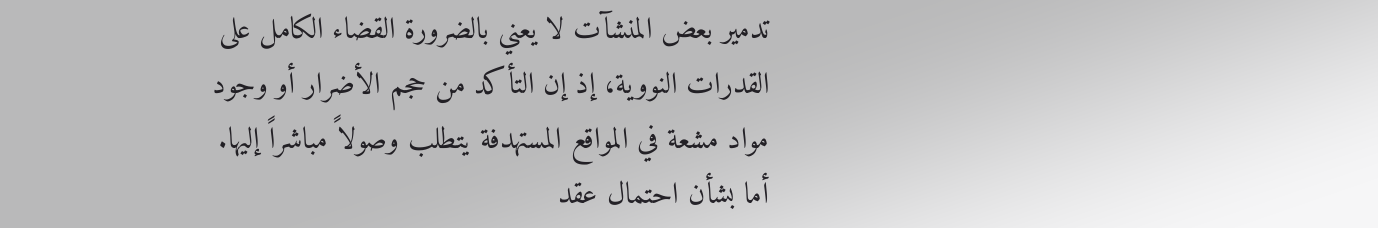تدمير بعض المنشآت لا يعني بالضرورة القضاء الكامل على القدرات النووية، إذ إن التأكد من حجم الأضرار أو وجود مواد مشعة في المواقع المستهدفة يتطلب وصولاً مباشراً إليها.
أما بشأن احتمال عقد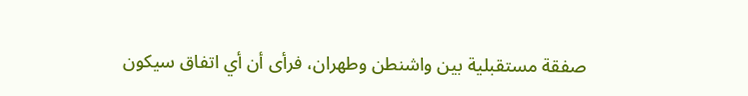صفقة مستقبلية بين واشنطن وطهران، فرأى أن أي اتفاق سيكون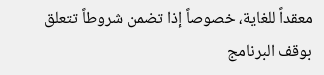معقداً للغاية، خصوصاً إذا تضمن شروطاً تتعلق بوقف البرنامج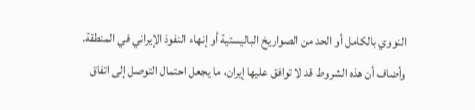النووي بالكامل أو الحد من الصواريخ الباليستية أو إنهاء النفوذ الإيراني في المنطقة.
وأضاف أن هذه الشروط قد لا توافق عليها إيران، ما يجعل احتمال التوصل إلى اتفاق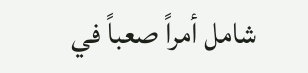شامل أمراً صعباً في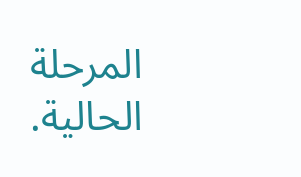المرحلة الحالية.